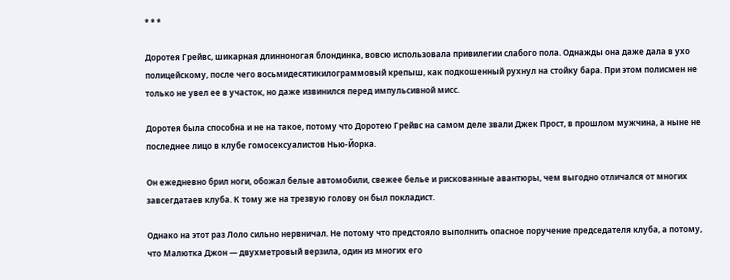* * *

Доротея Грейвс, шикарная длинноногая блондинка, вовсю использовала привилегии слабого пола. Однажды она даже дала в ухо полицейскому, после чего восьмидесятикилограммовый крепыш, как подкошенный рухнул на стойку бара. При этом полисмен не только не увел ее в участок, но даже извинился перед импульсивной мисс.

Доротея была способна и не на такое, потому что Доротею Грейвс на самом деле звали Джек Прост, в прошлом мужчина, а ныне не последнее лицо в клубе гомосексуалистов Нью-Йорка.

Он ежедневно брил ноги, обожал белые автомобили, свежее белье и рискованные авантюры, чем выгодно отличался от многих завсегдатаев клуба. К тому же на трезвую голову он был покладист.

Однако на этот раз Лоло сильно нервничал. Не потому что предстояло выполнить опасное поручение председателя клуба, а потому, что Малютка Джон — двухметровый верзила, один из многих его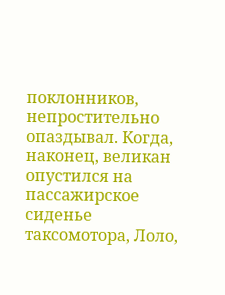поклонников, непростительно опаздывал. Когда, наконец, великан опустился на пассажирское сиденье таксомотора, Лоло,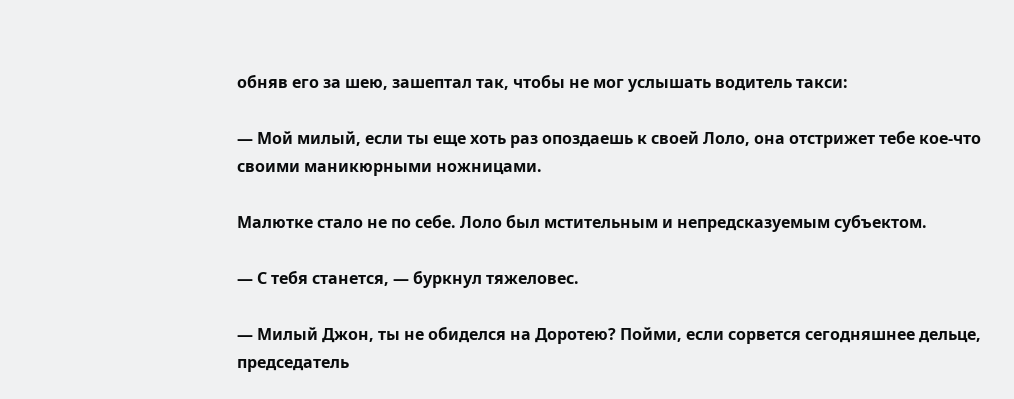обняв его за шею, зашептал так, чтобы не мог услышать водитель такси:

— Мой милый, если ты еще хоть раз опоздаешь к своей Лоло, она отстрижет тебе кое-что своими маникюрными ножницами.

Малютке стало не по себе. Лоло был мстительным и непредсказуемым субъектом.

— С тебя станется, — буркнул тяжеловес.

— Милый Джон, ты не обиделся на Доротею? Пойми, если сорвется сегодняшнее дельце, председатель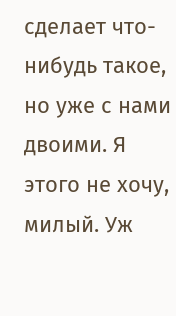сделает что-нибудь такое, но уже с нами двоими. Я этого не хочу, милый. Уж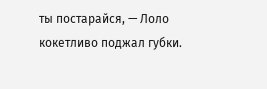ты постарайся, — Лоло кокетливо поджал губки.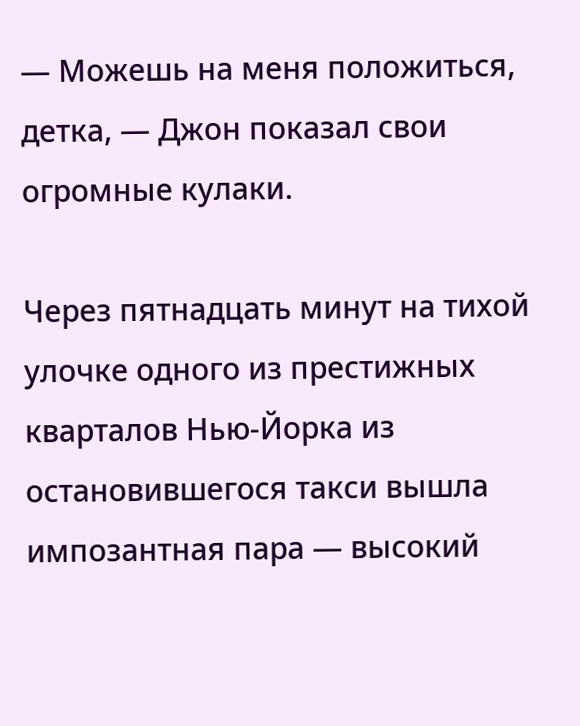— Можешь на меня положиться, детка, — Джон показал свои огромные кулаки.

Через пятнадцать минут на тихой улочке одного из престижных кварталов Нью-Йорка из остановившегося такси вышла импозантная пара — высокий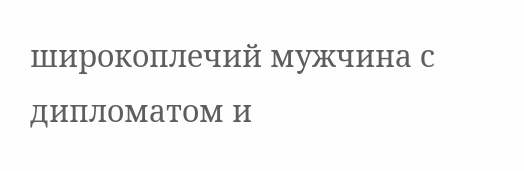широкоплечий мужчина с дипломатом и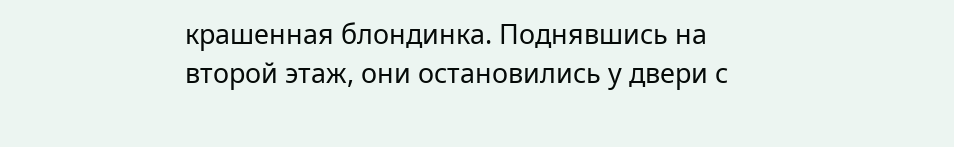крашенная блондинка. Поднявшись на второй этаж, они остановились у двери с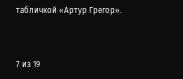табличкой «Артур Грегор».



7 из 19